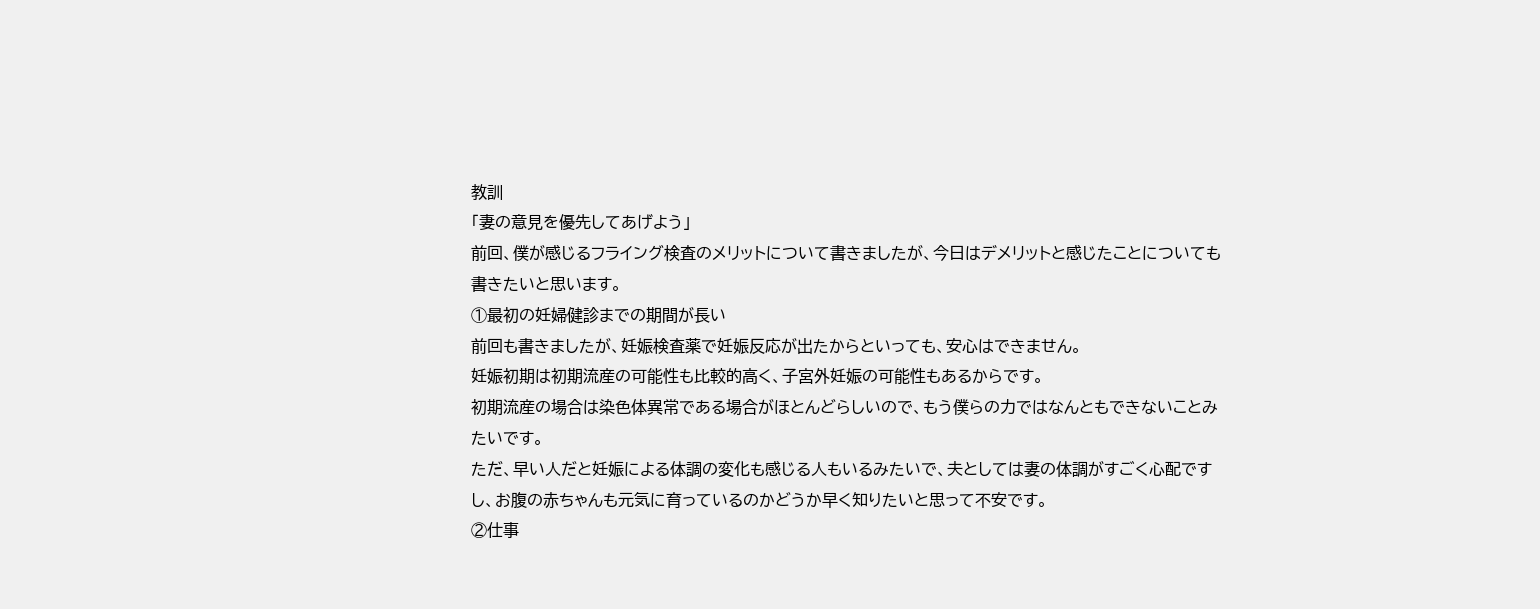教訓
「妻の意見を優先してあげよう」
前回、僕が感じるフライング検査のメリットについて書きましたが、今日はデメリットと感じたことについても書きたいと思います。
①最初の妊婦健診までの期間が長い
前回も書きましたが、妊娠検査薬で妊娠反応が出たからといっても、安心はできません。
妊娠初期は初期流産の可能性も比較的高く、子宮外妊娠の可能性もあるからです。
初期流産の場合は染色体異常である場合がほとんどらしいので、もう僕らの力ではなんともできないことみたいです。
ただ、早い人だと妊娠による体調の変化も感じる人もいるみたいで、夫としては妻の体調がすごく心配ですし、お腹の赤ちゃんも元気に育っているのかどうか早く知りたいと思って不安です。
②仕事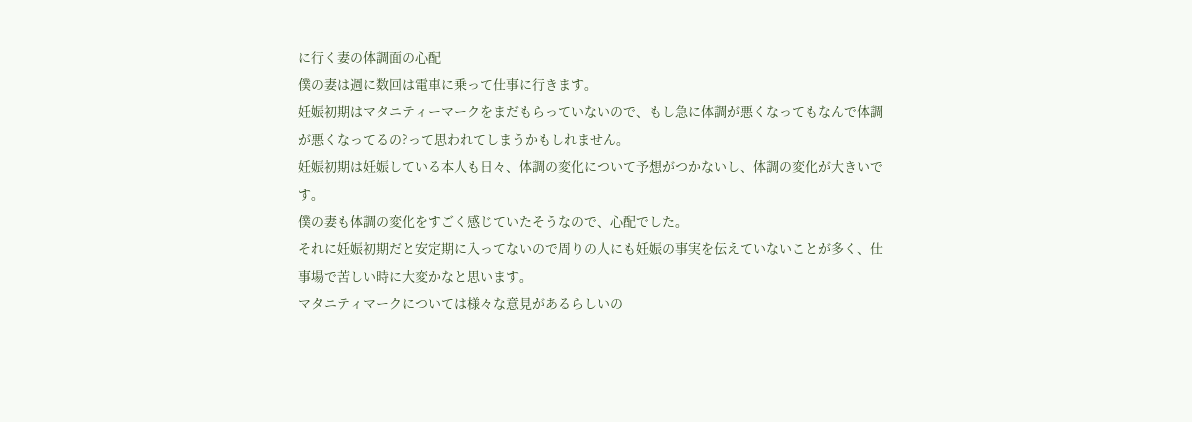に行く妻の体調面の心配
僕の妻は週に数回は電車に乗って仕事に行きます。
妊娠初期はマタニティーマークをまだもらっていないので、もし急に体調が悪くなってもなんで体調が悪くなってるの?って思われてしまうかもしれません。
妊娠初期は妊娠している本人も日々、体調の変化について予想がつかないし、体調の変化が大きいです。
僕の妻も体調の変化をすごく感じていたそうなので、心配でした。
それに妊娠初期だと安定期に入ってないので周りの人にも妊娠の事実を伝えていないことが多く、仕事場で苦しい時に大変かなと思います。
マタニティマークについては様々な意見があるらしいの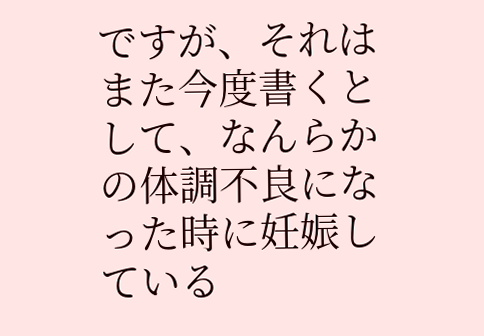ですが、それはまた今度書くとして、なんらかの体調不良になった時に妊娠している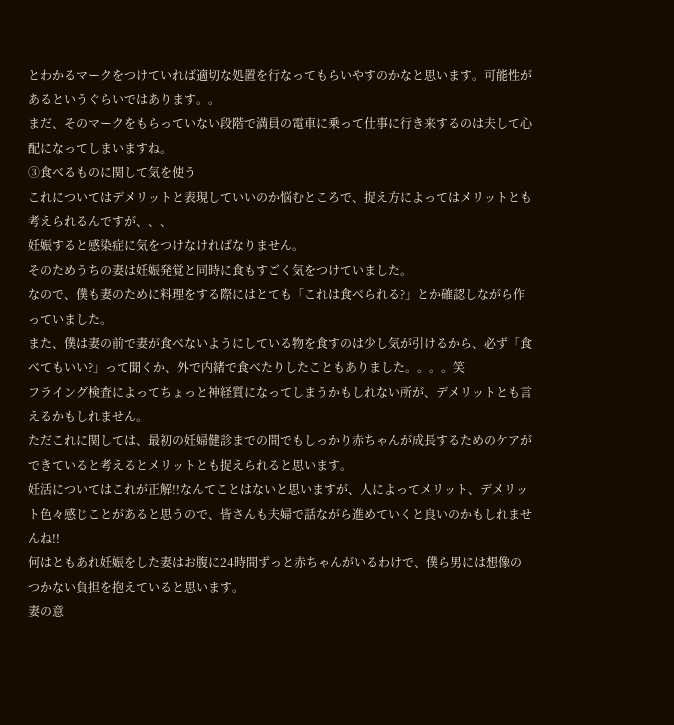とわかるマークをつけていれば適切な処置を行なってもらいやすのかなと思います。可能性があるというぐらいではあります。。
まだ、そのマークをもらっていない段階で満員の電車に乗って仕事に行き来するのは夫して心配になってしまいますね。
③食べるものに関して気を使う
これについてはデメリットと表現していいのか悩むところで、捉え方によってはメリットとも考えられるんですが、、、
妊娠すると感染症に気をつけなければなりません。
そのためうちの妻は妊娠発覚と同時に食もすごく気をつけていました。
なので、僕も妻のために料理をする際にはとても「これは食べられる?」とか確認しながら作っていました。
また、僕は妻の前で妻が食べないようにしている物を食すのは少し気が引けるから、必ず「食べてもいい?」って聞くか、外で内緒で食べたりしたこともありました。。。。笑
フライング検査によってちょっと神経質になってしまうかもしれない所が、デメリットとも言えるかもしれません。
ただこれに関しては、最初の妊婦健診までの間でもしっかり赤ちゃんが成長するためのケアができていると考えるとメリットとも捉えられると思います。
妊活についてはこれが正解!!なんてことはないと思いますが、人によってメリット、デメリット色々感じことがあると思うので、皆さんも夫婦で話ながら進めていくと良いのかもしれませんね!!
何はともあれ妊娠をした妻はお腹に24時間ずっと赤ちゃんがいるわけで、僕ら男には想像のつかない負担を抱えていると思います。
妻の意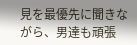見を最優先に聞きながら、男達も頑張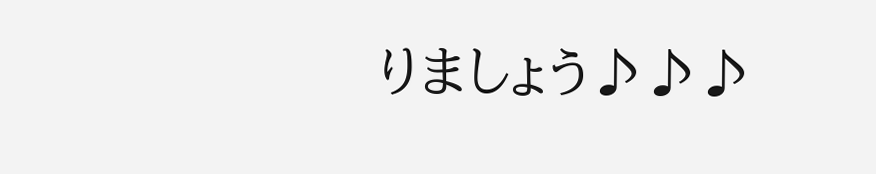りましょう♪♪♪